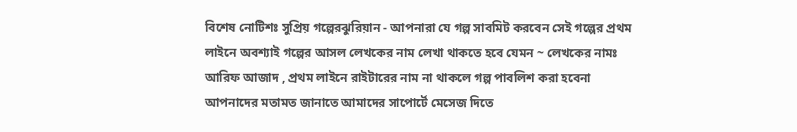বিশেষ নোটিশঃ সুপ্রিয় গল্পেরঝুরিয়ান - আপনারা যে গল্প সাবমিট করবেন সেই গল্পের প্রথম লাইনে অবশ্যাই গল্পের আসল লেখকের নাম লেখা থাকতে হবে যেমন ~ লেখকের নামঃ আরিফ আজাদ , প্রথম লাইনে রাইটারের নাম না থাকলে গল্প পাবলিশ করা হবেনা
আপনাদের মতামত জানাতে আমাদের সাপোর্টে মেসেজ দিতে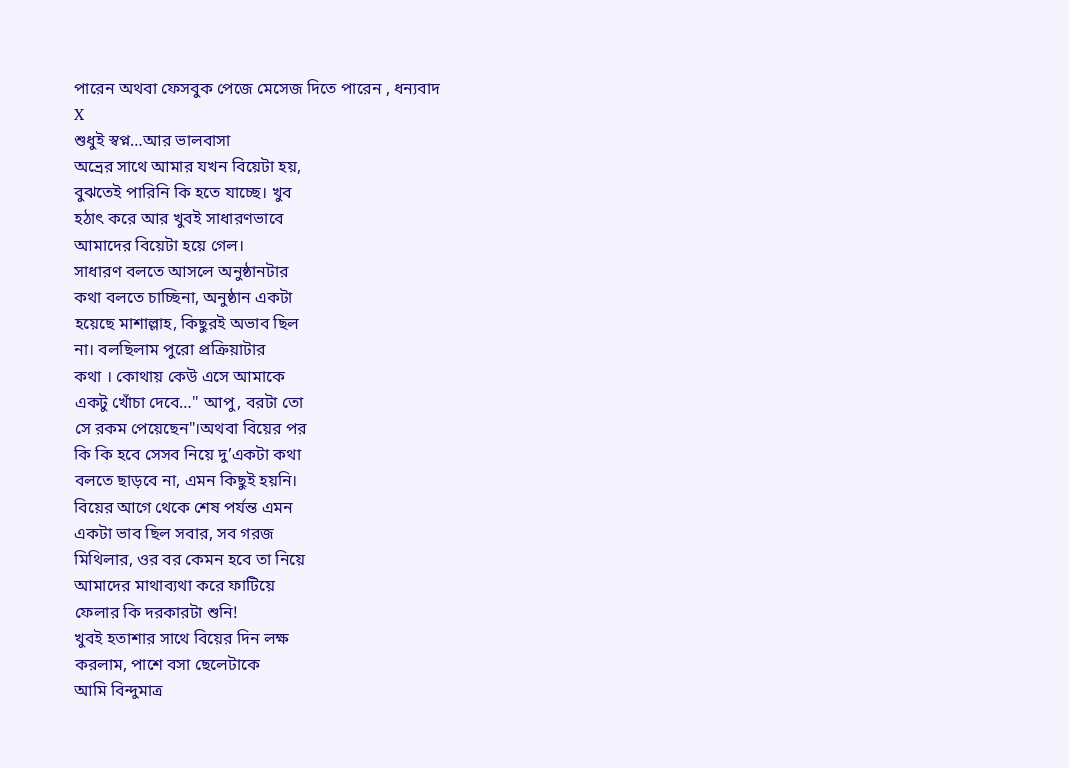পারেন অথবা ফেসবুক পেজে মেসেজ দিতে পারেন , ধন্যবাদ
X
শুধুই স্বপ্ন…আর ভালবাসা
অভ্রের সাথে আমার যখন বিয়েটা হয়,
বুঝতেই পারিনি কি হতে যাচ্ছে। খুব
হঠাৎ করে আর খুবই সাধারণভাবে
আমাদের বিয়েটা হয়ে গেল।
সাধারণ বলতে আসলে অনুষ্ঠানটার
কথা বলতে চাচ্ছিনা, অনুষ্ঠান একটা
হয়েছে মাশাল্লাহ, কিছুরই অভাব ছিল
না। বলছিলাম পুরো প্রক্রিয়াটার
কথা । কোথায় কেউ এসে আমাকে
একটু খোঁচা দেবে…" আপু, বরটা তো
সে রকম পেয়েছেন"।অথবা বিয়ের পর
কি কি হবে সেসব নিয়ে দু’একটা কথা
বলতে ছাড়বে না, এমন কিছুই হয়নি।
বিয়ের আগে থেকে শেষ পর্যন্ত এমন
একটা ভাব ছিল সবার, সব গরজ
মিথিলার, ওর বর কেমন হবে তা নিয়ে
আমাদের মাথাব্যথা করে ফাটিয়ে
ফেলার কি দরকারটা শুনি!
খুবই হতাশার সাথে বিয়ের দিন লক্ষ
করলাম, পাশে বসা ছেলেটাকে
আমি বিন্দুমাত্র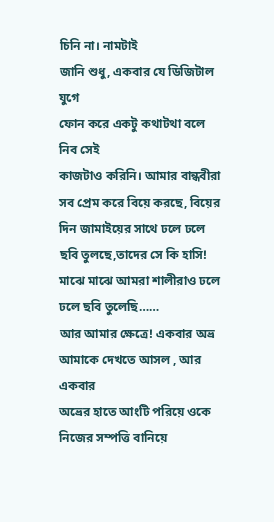চিনি না। নামটাই
জানি শুধু, একবার যে ডিজিটাল যুগে
ফোন করে একটু কথাটথা বলে নিব সেই
কাজটাও করিনি। আমার বান্ধবীরা
সব প্রেম করে বিয়ে করছে, বিয়ের
দিন জামাইয়ের সাথে ঢলে ঢলে
ছবি তুলছে,তাদের সে কি হাসি!
মাঝে মাঝে আমরা শালীরাও ঢলে
ঢলে ছবি তুলেছি……
আর আমার ক্ষেত্রে! একবার অভ্র
আমাকে দেখতে আসল , আর একবার
অভ্রের হাতে আংটি পরিয়ে ওকে
নিজের সম্পত্তি বানিয়ে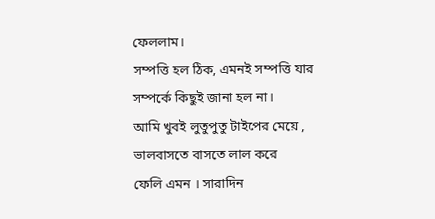ফেললাম।
সম্পত্তি হল ঠিক, এমনই সম্পত্তি যার
সম্পর্কে কিছুই জানা হল না।
আমি খুবই লুতুপুতু টাইপের মেয়ে ,
ভালবাসতে বাসতে লাল করে
ফেলি এমন । সারাদিন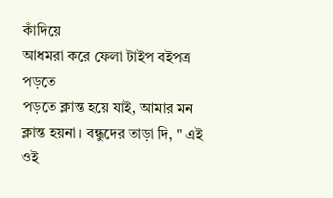কাঁদিয়ে
আধমরা করে ফেলা টাইপ বইপত্র পড়তে
পড়তে ক্লান্ত হয়ে যাই, আমার মন
ক্লান্ত হয়না। বন্ধুদের তাড়া দি, " এই
ওই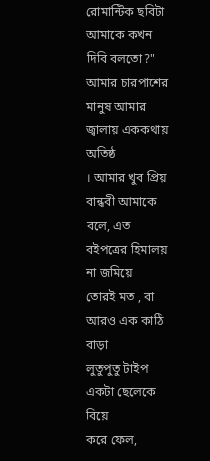রোমান্টিক ছবিটা আমাকে কখন
দিবি বলতো?" আমার চারপাশের
মানুষ আমার জ্বালায় এককথায় অতিষ্ঠ
। আমার খুব প্রিয় বান্ধবী আমাকে
বলে, এত বইপত্রের হিমালয় না জমিয়ে
তোরই মত , বা আরও এক কাঠি বাড়া
লুতুপুতু টাইপ একটা ছেলেকে বিয়ে
করে ফেল,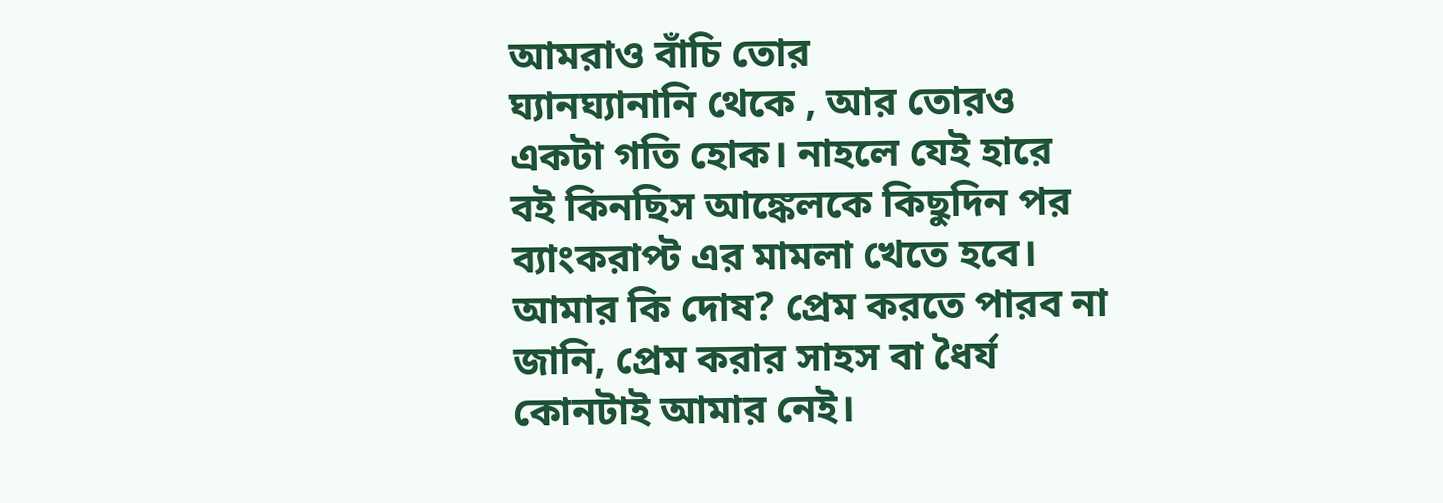আমরাও বাঁচি তোর
ঘ্যানঘ্যানানি থেকে , আর তোরও
একটা গতি হোক। নাহলে যেই হারে
বই কিনছিস আঙ্কেলকে কিছুদিন পর
ব্যাংকরাপ্ট এর মামলা খেতে হবে।
আমার কি দোষ? প্রেম করতে পারব না
জানি, প্রেম করার সাহস বা ধৈর্য
কোনটাই আমার নেই।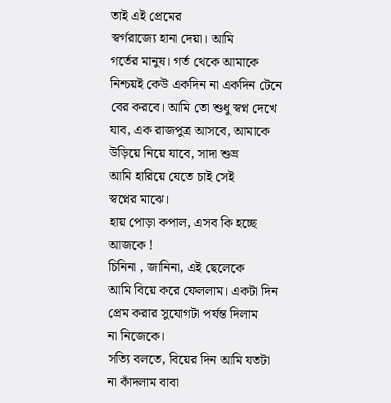তাই এই প্রেমের
স্বর্গরাজ্যে হানা দেয়া। আমি
গর্তের মানুষ। গর্ত থেকে আমাকে
নিশ্চয়ই কেউ একদিন না একদিন টেনে
বের করবে। আমি তো শুধু স্বপ্ন দেখে
যাব, এক রাজপুত্র আসবে, আমাকে
উড়িয়ে নিয়ে যাবে, সাদা শুভ্র
আমি হারিয়ে যেতে চাই সেই
স্বপ্নের মাঝে।
হায় পোড়া কপাল, এসব কি হচ্ছে
আজকে !
চিনিনা , জানিনা, এই ছেলেকে
আমি বিয়ে করে ফেললাম। একটা দিন
প্রেম করার সুযোগটা পর্যন্ত দিলাম
না নিজেকে।
সত্যি বলতে, বিয়ের দিন আমি যতটা
না কাঁদলাম বাবা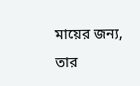মায়ের জন্য, তার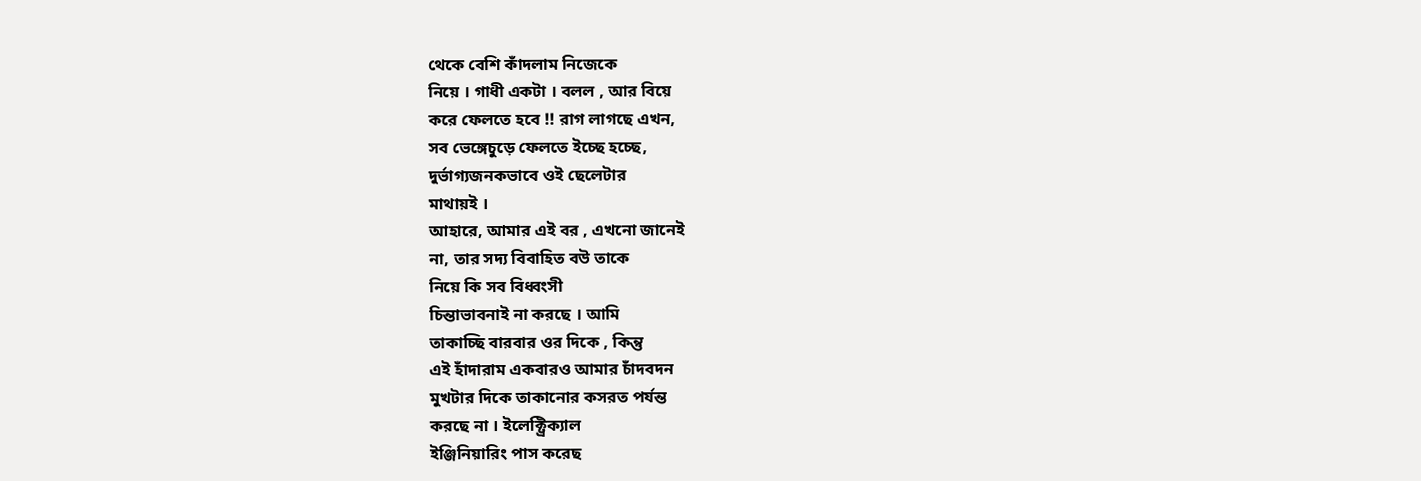থেকে বেশি কাঁদলাম নিজেকে
নিয়ে । গাধী একটা । বলল , আর বিয়ে
করে ফেলতে হবে !! রাগ লাগছে এখন,
সব ভেঙ্গেচুড়ে ফেলতে ইচ্ছে হচ্ছে,
দুর্ভাগ্যজনকভাবে ওই ছেলেটার
মাথায়ই ।
আহারে, আমার এই বর , এখনো জানেই
না, তার সদ্য বিবাহিত বউ তাকে
নিয়ে কি সব বিধ্বংসী
চিন্তাভাবনাই না করছে । আমি
তাকাচ্ছি বারবার ওর দিকে , কিন্তু
এই হাঁদারাম একবারও আমার চাঁদবদন
মুখটার দিকে তাকানোর কসরত পর্যন্ত
করছে না । ইলেক্ট্রিক্যাল
ইঞ্জিনিয়ারিং পাস করেছ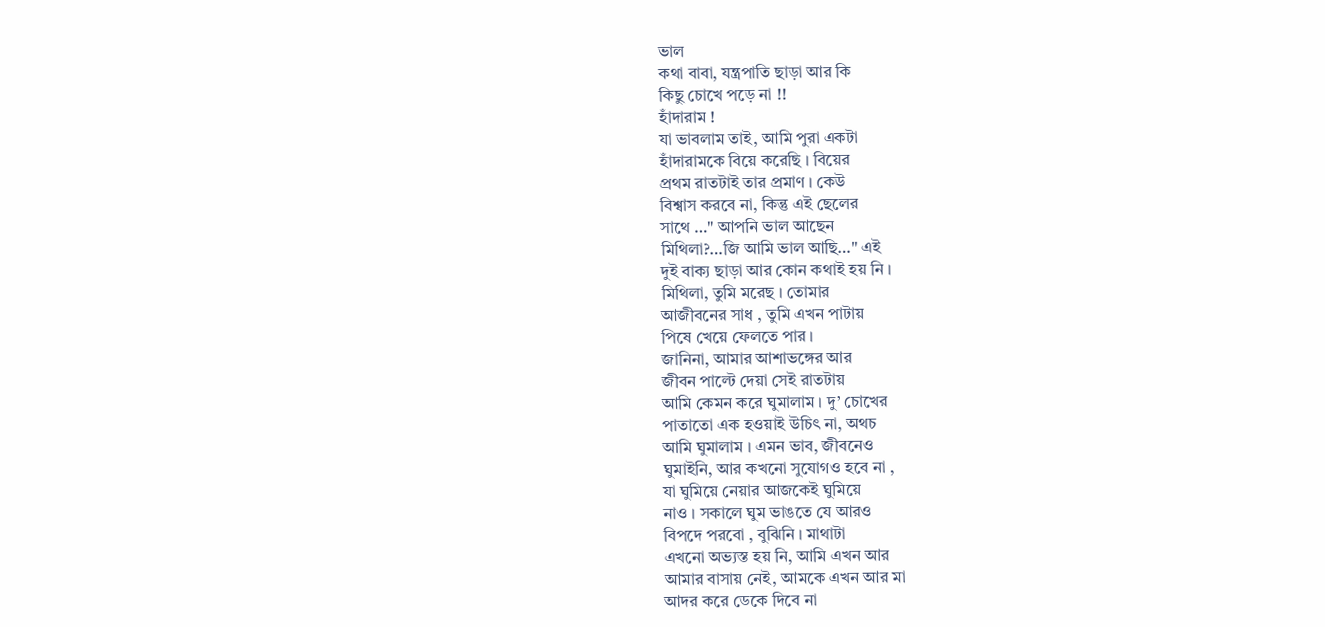ভাল
কথা বাবা, যন্ত্রপাতি ছাড়া আর কি
কিছু চোখে পড়ে না !!
হাঁদারাম !
যা ভাবলাম তাই, আমি পুরা একটা
হাঁদারামকে বিয়ে করেছি । বিয়ের
প্রথম রাতটাই তার প্রমাণ । কেউ
বিশ্বাস করবে না, কিন্তু এই ছেলের
সাথে …" আপনি ভাল আছেন
মিথিলা?…জি আমি ভাল আছি…" এই
দুই বাক্য ছাড়া আর কোন কথাই হয় নি ।
মিথিলা, তুমি মরেছ । তোমার
আজীবনের সাধ , তুমি এখন পাটায়
পিষে খেয়ে ফেলতে পার ।
জানিনা, আমার আশাভঙ্গের আর
জীবন পাল্টে দেয়া সেই রাতটায়
আমি কেমন করে ঘুমালাম । দু’ চোখের
পাতাতো এক হওয়াই উচিৎ না, অথচ
আমি ঘুমালাম । এমন ভাব, জীবনেও
ঘুমাইনি, আর কখনো সুযোগও হবে না ,
যা ঘুমিয়ে নেয়ার আজকেই ঘুমিয়ে
নাও । সকালে ঘুম ভাঙতে যে আরও
বিপদে পরবো , বুঝিনি । মাথাটা
এখনো অভ্যস্ত হয় নি, আমি এখন আর
আমার বাসায় নেই, আমকে এখন আর মা
আদর করে ডেকে দিবে না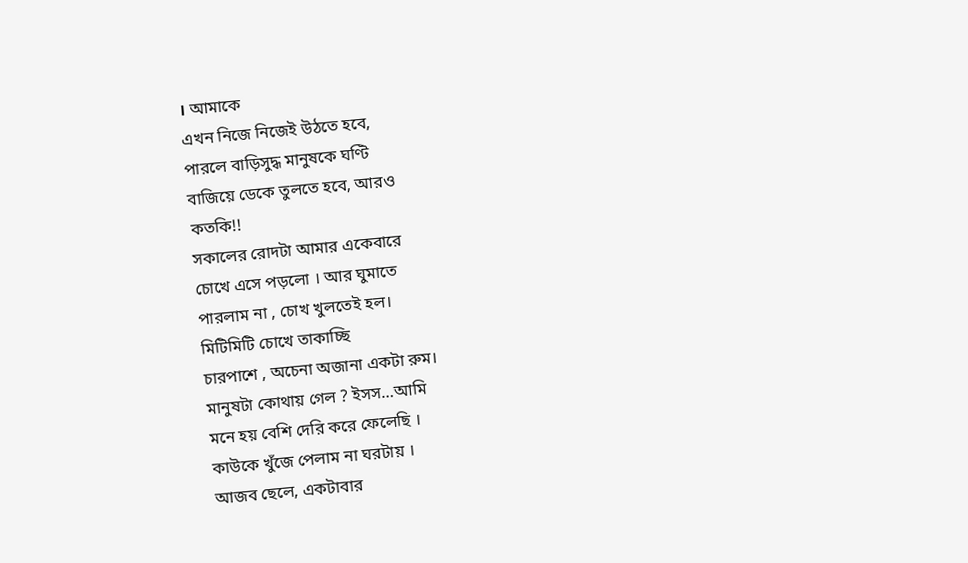। আমাকে
এখন নিজে নিজেই উঠতে হবে,
পারলে বাড়িসুদ্ধ মানুষকে ঘণ্টি
বাজিয়ে ডেকে তুলতে হবে, আরও
কতকি!!
সকালের রোদটা আমার একেবারে
চোখে এসে পড়লো । আর ঘুমাতে
পারলাম না , চোখ খুলতেই হল।
মিটিমিটি চোখে তাকাচ্ছি
চারপাশে , অচেনা অজানা একটা রুম।
মানুষটা কোথায় গেল ? ইসস…আমি
মনে হয় বেশি দেরি করে ফেলেছি ।
কাউকে খুঁজে পেলাম না ঘরটায় ।
আজব ছেলে, একটাবার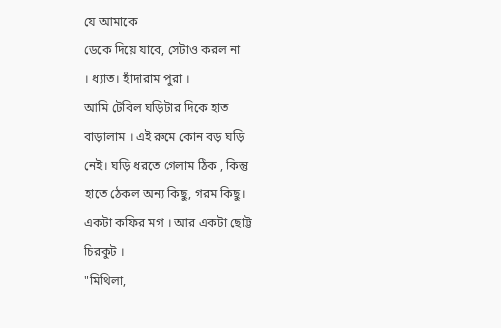যে আমাকে
ডেকে দিয়ে যাবে, সেটাও করল না
। ধ্যাত। হাঁদারাম পুরা ।
আমি টেবিল ঘড়িটার দিকে হাত
বাড়ালাম । এই রুমে কোন বড় ঘড়ি
নেই। ঘড়ি ধরতে গেলাম ঠিক , কিন্তু
হাতে ঠেকল অন্য কিছু, গরম কিছু।
একটা কফির মগ । আর একটা ছোট্ট
চিরকুট ।
"মিথিলা,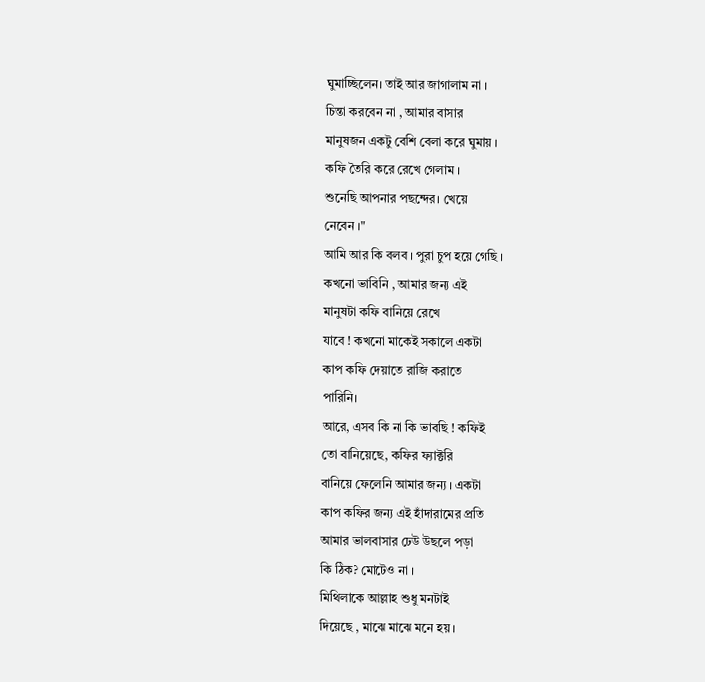ঘুমাচ্ছিলেন। তাই আর জাগালাম না ।
চিন্তা করবেন না , আমার বাসার
মানুষজন একটু বেশি বেলা করে ঘুমায় ।
কফি তৈরি করে রেখে গেলাম ।
শুনেছি আপনার পছন্দের। খেয়ে
নেবেন ।"
আমি আর কি বলব । পুরা চুপ হয়ে গেছি ।
কখনো ভাবিনি , আমার জন্য এই
মানুষটা কফি বানিয়ে রেখে
যাবে ! কখনো মাকেই সকালে একটা
কাপ কফি দেয়াতে রাজি করাতে
পারিনি।
আরে, এসব কি না কি ভাবছি ! কফিই
তো বানিয়েছে, কফির ফ্যাক্টরি
বানিয়ে ফেলেনি আমার জন্য । একটা
কাপ কফির জন্য এই হাঁদারামের প্রতি
আমার ভালবাসার ঢেউ উছলে পড়া
কি ঠিক? মোটেও না ।
মিথিলাকে আল্লাহ শুধু মনটাই
দিয়েছে , মাঝে মাঝে মনে হয় ।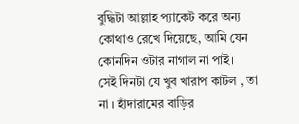বুদ্ধিটা আল্লাহ প্যাকেট করে অন্য
কোথাও রেখে দিয়েছে, আমি যেন
কোনদিন ওটার নাগাল না পাই।
সেই দিনটা যে খুব খারাপ কাটল , তা
না । হাঁদারামের বাড়ির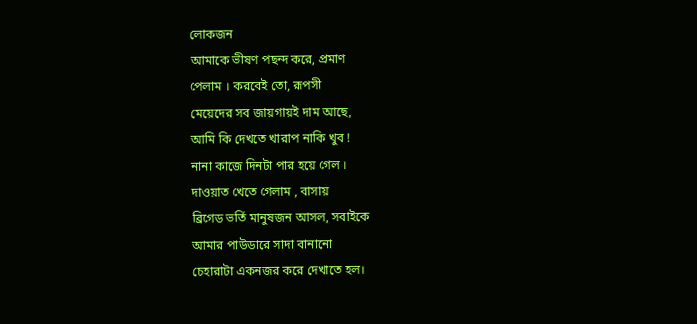লোকজন
আমাকে ভীষণ পছন্দ করে, প্রমাণ
পেলাম । করবেই তো, রূপসী
মেয়েদের সব জায়গায়ই দাম আছে,
আমি কি দেখতে খারাপ নাকি খুব !
নানা কাজে দিনটা পার হয়ে গেল ।
দাওয়াত খেতে গেলাম , বাসায়
ব্রিগেড ভর্তি মানুষজন আসল, সবাইকে
আমার পাউডারে সাদা বানানো
চেহারাটা একনজর করে দেখাতে হল।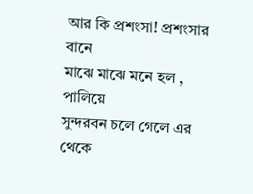আর কি প্রশংসা! প্রশংসার বানে
মাঝে মাঝে মনে হল , পালিয়ে
সুন্দরবন চলে গেলে এর থেকে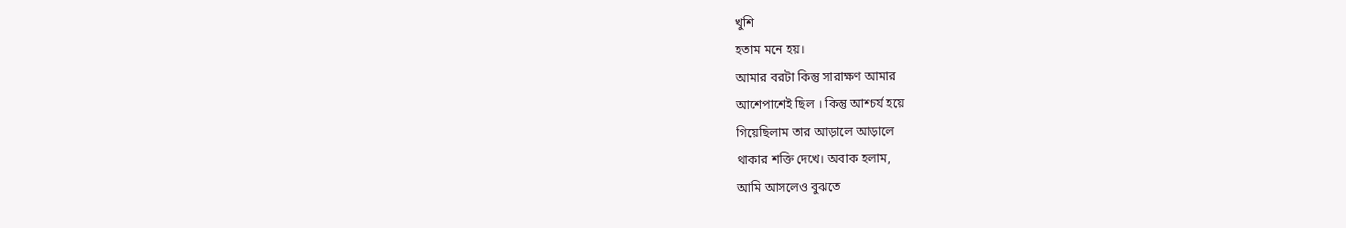খুশি
হতাম মনে হয়।
আমার বরটা কিন্তু সারাক্ষণ আমার
আশেপাশেই ছিল । কিন্তু আশ্চর্য হয়ে
গিয়েছিলাম তার আড়ালে আড়ালে
থাকার শক্তি দেখে। অবাক হলাম,
আমি আসলেও বুঝতে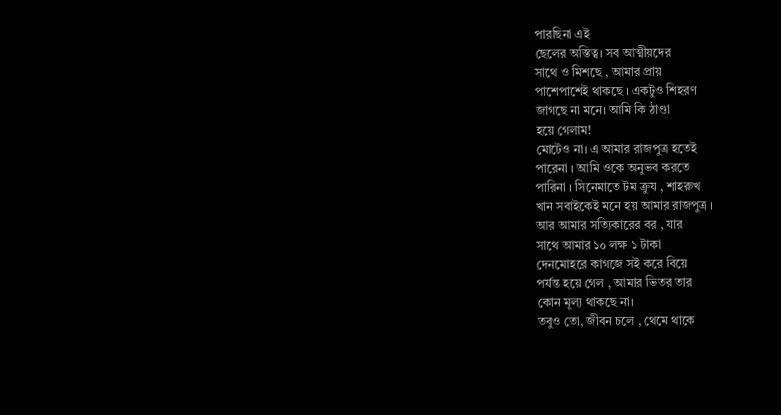পারছিনা এই
ছেলের অস্তিত্ব। সব আত্মীয়দের
সাথে ও মিশছে , আমার প্রায়
পাশেপাশেই থাকছে । একটুও শিহরণ
জাগছে না মনে। আমি কি ঠাণ্ডা
হয়ে গেলাম!
মোটেও না। এ আমার রাজপুত্র হতেই
পারেনা । আমি ওকে অনুভব করতে
পারিনা । সিনেমাতে টম ক্রুয , শাহরুখ
খান সবাইকেই মনে হয় আমার রাজপুত্র ।
আর আমার সত্যিকারের বর , যার
সাথে আমার ১০ লক্ষ ১ টাকা
দেনমোহরে কাগজে সই করে বিয়ে
পর্যন্ত হয়ে গেল , আমার ভিতর তার
কোন মূল্য থাকছে না।
তবুও তো, জীবন চলে , থেমে থাকে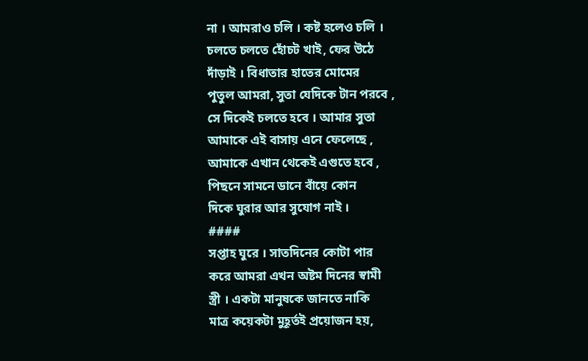না । আমরাও চলি । কষ্ট হলেও চলি ।
চলতে চলতে হোঁচট খাই, ফের উঠে
দাঁড়াই । বিধাতার হাতের মোমের
পুতুল আমরা, সুতা যেদিকে টান পরবে ,
সে দিকেই চলতে হবে । আমার সুতা
আমাকে এই বাসায় এনে ফেলেছে ,
আমাকে এখান থেকেই এগুতে হবে ,
পিছনে সামনে ডানে বাঁয়ে কোন
দিকে ঘুরার আর সুযোগ নাই ।
####
সপ্তাহ ঘুরে । সাতদিনের কোটা পার
করে আমরা এখন অষ্টম দিনের স্বামী
স্ত্রী । একটা মানুষকে জানতে নাকি
মাত্র কয়েকটা মুহূর্তই প্রয়োজন হয়,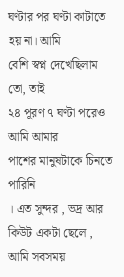ঘণ্টার পর ঘণ্টা কাটাতে হয় না। আমি
বেশি স্বপ্ন দেখেছিলাম তো, তাই
২৪ পূরণ ৭ ঘণ্টা পরেও আমি আমার
পাশের মানুষটাকে চিনতে পারিনি
। এত সুন্দর , ভদ্র আর কিউট একটা ছেলে ,
আমি সবসময়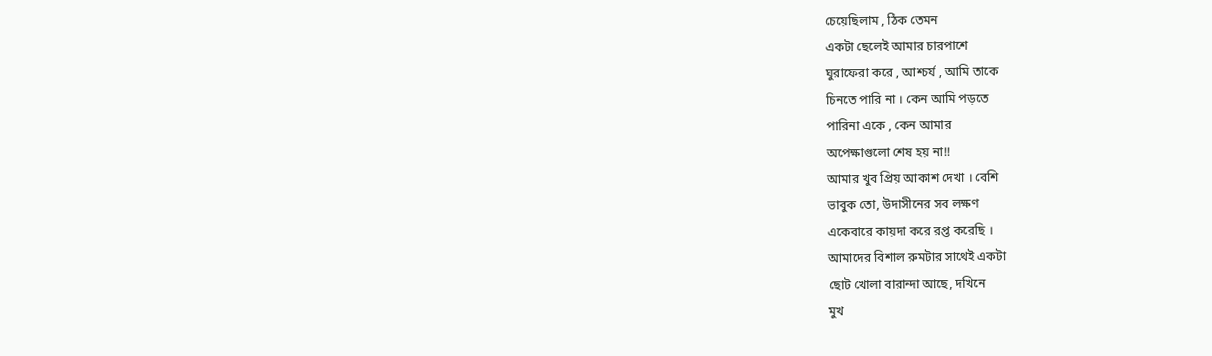চেয়েছিলাম , ঠিক তেমন
একটা ছেলেই আমার চারপাশে
ঘুরাফেরা করে , আশ্চর্য , আমি তাকে
চিনতে পারি না । কেন আমি পড়তে
পারিনা একে , কেন আমার
অপেক্ষাগুলো শেষ হয় না!!
আমার খুব প্রিয় আকাশ দেখা । বেশি
ভাবুক তো, উদাসীনের সব লক্ষণ
একেবারে কায়দা করে রপ্ত করেছি ।
আমাদের বিশাল রুমটার সাথেই একটা
ছোট খোলা বারান্দা আছে, দখিনে
মুখ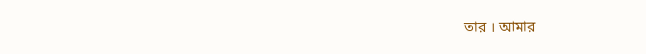তার । আমার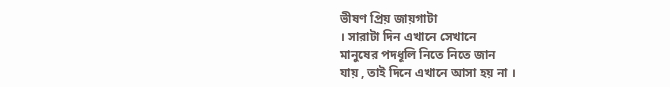ভীষণ প্রিয় জায়গাটা
। সারাটা দিন এখানে সেখানে
মানুষের পদধূলি নিতে নিতে জান
যায় , তাই দিনে এখানে আসা হয় না ।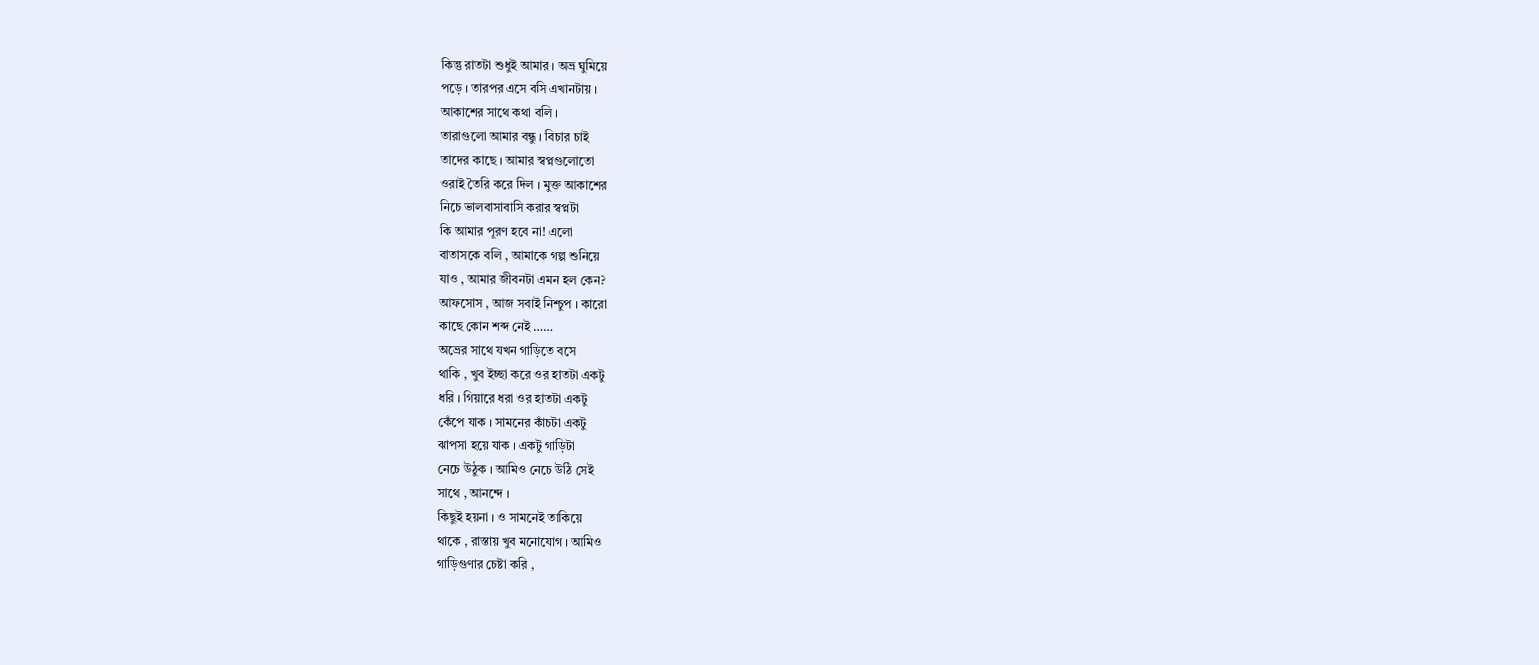কিন্তু রাতটা শুধুই আমার । অভ্র ঘুমিয়ে
পড়ে । তারপর এসে বসি এখানটায় ।
আকাশের সাথে কথা বলি ।
তারাগুলো আমার বন্ধু । বিচার চাই
তাদের কাছে । আমার স্বপ্নগুলোতো
ওরাই তৈরি করে দিল । মুক্ত আকাশের
নিচে ভালবাসাবাসি করার স্বপ্নটা
কি আমার পূরণ হবে না! এলো
বাতাসকে বলি , আমাকে গল্প শুনিয়ে
যাও , আমার জীবনটা এমন হল কেন?
আফসোস , আজ সবাই নিশ্চুপ । কারো
কাছে কোন শব্দ নেই ……
অভ্রের সাথে যখন গাড়িতে বসে
থাকি , খুব ইচ্ছা করে ওর হাতটা একটু
ধরি । গিয়ারে ধরা ওর হাতটা একটু
কেঁপে যাক । সামনের কাঁচটা একটু
ঝাপসা হয়ে যাক । একটু গাড়িটা
নেচে উঠুক । আমিও নেচে উঠি সেই
সাথে , আনন্দে ।
কিছুই হয়না । ও সামনেই তাকিয়ে
থাকে , রাস্তায় খুব মনোযোগ । আমিও
গাড়িগুণার চেষ্টা করি ,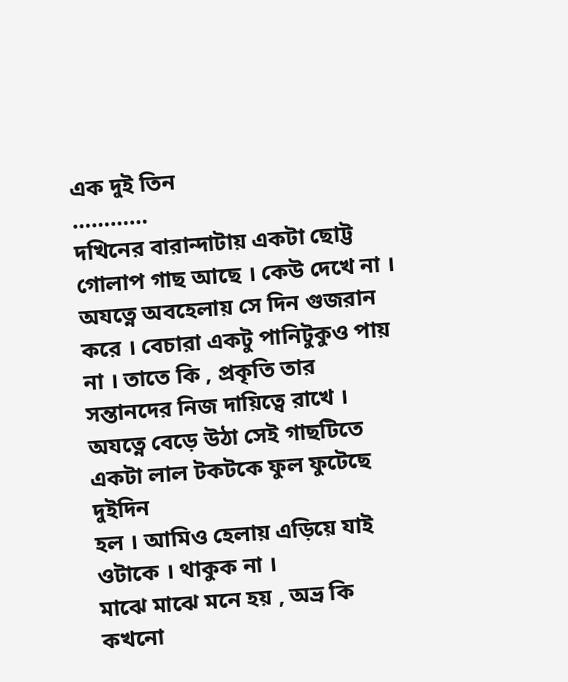এক দুই তিন
…………
দখিনের বারান্দাটায় একটা ছোট্ট
গোলাপ গাছ আছে । কেউ দেখে না ।
অযত্নে অবহেলায় সে দিন গুজরান
করে । বেচারা একটু পানিটুকুও পায়
না । তাতে কি , প্রকৃতি তার
সন্তানদের নিজ দায়িত্বে রাখে ।
অযত্নে বেড়ে উঠা সেই গাছটিতে
একটা লাল টকটকে ফুল ফুটেছে দুইদিন
হল । আমিও হেলায় এড়িয়ে যাই
ওটাকে । থাকুক না ।
মাঝে মাঝে মনে হয় , অভ্র কি কখনো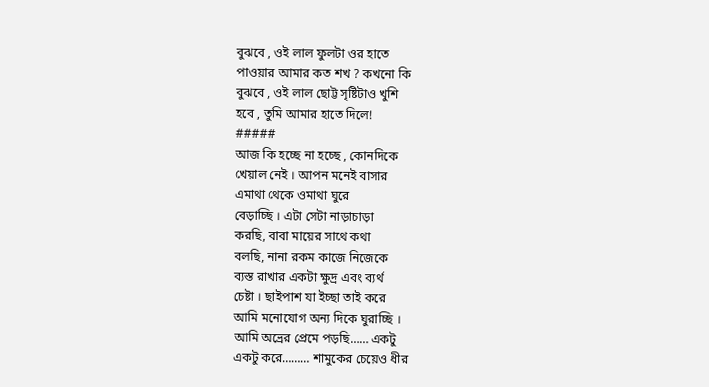বুঝবে , ওই লাল ফুলটা ওর হাতে
পাওয়ার আমার কত শখ ? কখনো কি
বুঝবে , ওই লাল ছোট্ট সৃষ্টিটাও খুশি
হবে , তুমি আমার হাতে দিলে!
#####
আজ কি হচ্ছে না হচ্ছে , কোনদিকে
খেয়াল নেই । আপন মনেই বাসার
এমাথা থেকে ওমাথা ঘুরে
বেড়াচ্ছি । এটা সেটা নাড়াচাড়া
করছি, বাবা মায়ের সাথে কথা
বলছি, নানা রকম কাজে নিজেকে
ব্যস্ত রাখার একটা ক্ষুদ্র এবং ব্যর্থ
চেষ্টা । ছাইপাশ যা ইচ্ছা তাই করে
আমি মনোযোগ অন্য দিকে ঘুরাচ্ছি ।
আমি অভ্রের প্রেমে পড়ছি…… একটু
একটু করে……… শামুকের চেয়েও ধীর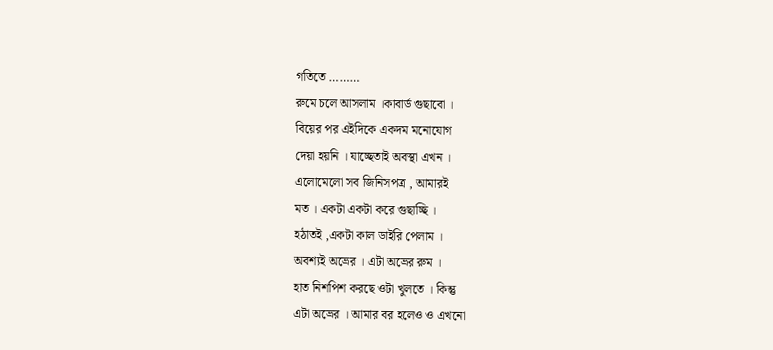গতিতে ………
রুমে চলে আসলাম ।কাবার্ড গুছাবো ।
বিয়ের পর এইদিকে একদম মনোযোগ
দেয়া হয়নি । যাচ্ছেতাই অবস্থা এখন ।
এলোমেলো সব জিনিসপত্র , আমারই
মত । একটা একটা করে গুছাচ্ছি ।
হঠাতই ,একটা কাল ডাইরি পেলাম ।
অবশ্যই অভ্রের । এটা অভ্রের রুম ।
হাত নিশপিশ করছে ওটা খুলতে । কিন্তু
এটা অভ্রের । আমার বর হলেও ও এখনো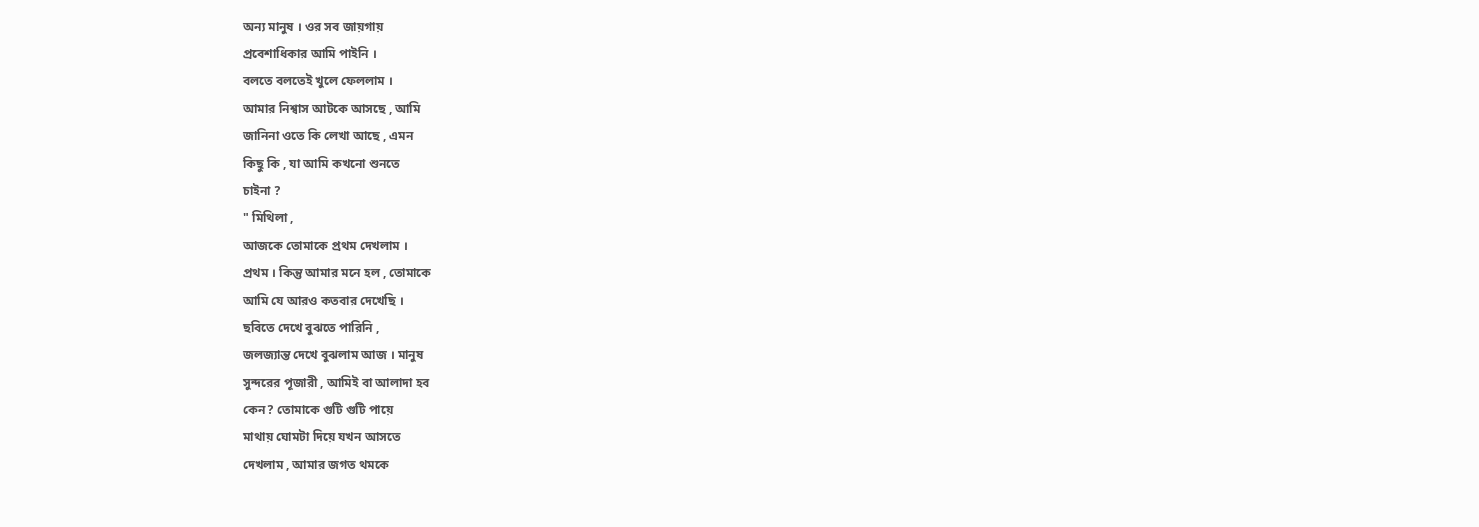অন্য মানুষ । ওর সব জায়গায়
প্রবেশাধিকার আমি পাইনি ।
বলতে বলতেই খুলে ফেললাম ।
আমার নিশ্বাস আটকে আসছে , আমি
জানিনা ওতে কি লেখা আছে , এমন
কিছু কি , যা আমি কখনো শুনতে
চাইনা ?
" মিথিলা ,
আজকে তোমাকে প্রথম দেখলাম ।
প্রথম । কিন্তু আমার মনে হল , তোমাকে
আমি যে আরও কতবার দেখেছি ।
ছবিতে দেখে বুঝতে পারিনি ,
জলজ্যান্ত দেখে বুঝলাম আজ । মানুষ
সুন্দরের পূজারী , আমিই বা আলাদা হব
কেন? তোমাকে গুটি গুটি পায়ে
মাথায় ঘোমটা দিয়ে যখন আসতে
দেখলাম , আমার জগত থমকে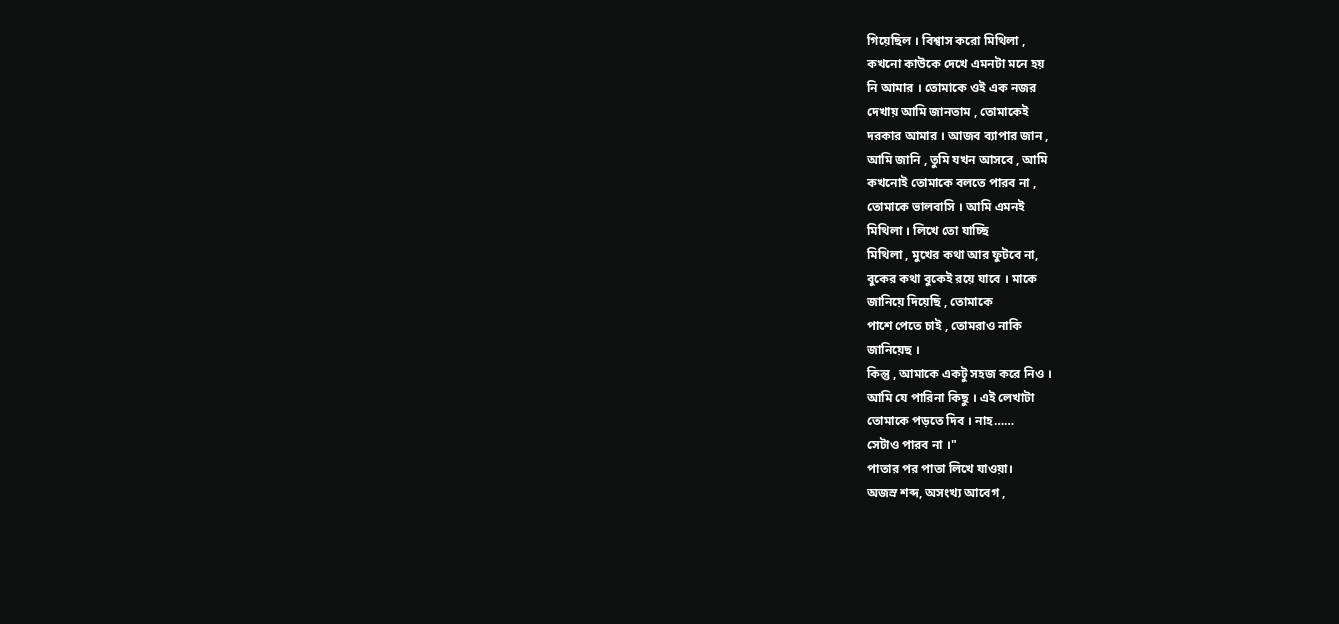গিয়েছিল । বিশ্বাস করো মিথিলা ,
কখনো কাউকে দেখে এমনটা মনে হয়
নি আমার । তোমাকে ওই এক নজর
দেখায় আমি জানতাম , তোমাকেই
দরকার আমার । আজব ব্যাপার জান ,
আমি জানি , তুমি যখন আসবে , আমি
কখনোই তোমাকে বলতে পারব না ,
তোমাকে ভালবাসি । আমি এমনই
মিথিলা । লিখে তো যাচ্ছি
মিথিলা , মুখের কথা আর ফুটবে না,
বুকের কথা বুকেই রয়ে যাবে । মাকে
জানিয়ে দিয়েছি , তোমাকে
পাশে পেতে চাই , তোমরাও নাকি
জানিয়েছ ।
কিন্তু , আমাকে একটু সহজ করে নিও ।
আমি যে পারিনা কিছু । এই লেখাটা
তোমাকে পড়তে দিব । নাহ……
সেটাও পারব না ।"
পাতার পর পাতা লিখে যাওয়া।
অজস্র শব্দ, অসংখ্য আবেগ ,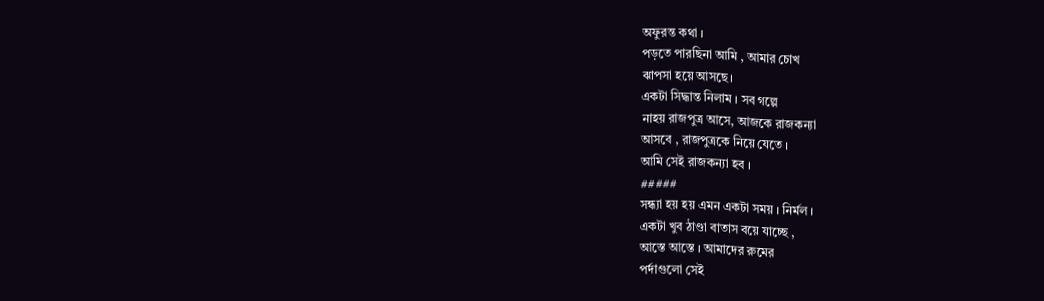অফুরন্ত কথা ।
পড়তে পারছিনা আমি , আমার চোখ
ঝাপসা হয়ে আসছে।
একটা সিদ্ধান্ত নিলাম । সব গল্পে
নাহয় রাজপুত্র আসে, আজকে রাজকন্যা
আসবে , রাজপুত্রকে নিয়ে যেতে ।
আমি সেই রাজকন্যা হব ।
#####
সন্ধ্যা হয় হয় এমন একটা সময় । নির্মল ।
একটা খুব ঠাণ্ডা বাতাস বয়ে যাচ্ছে ,
আস্তে আস্তে । আমাদের রুমের
পর্দাগুলো সেই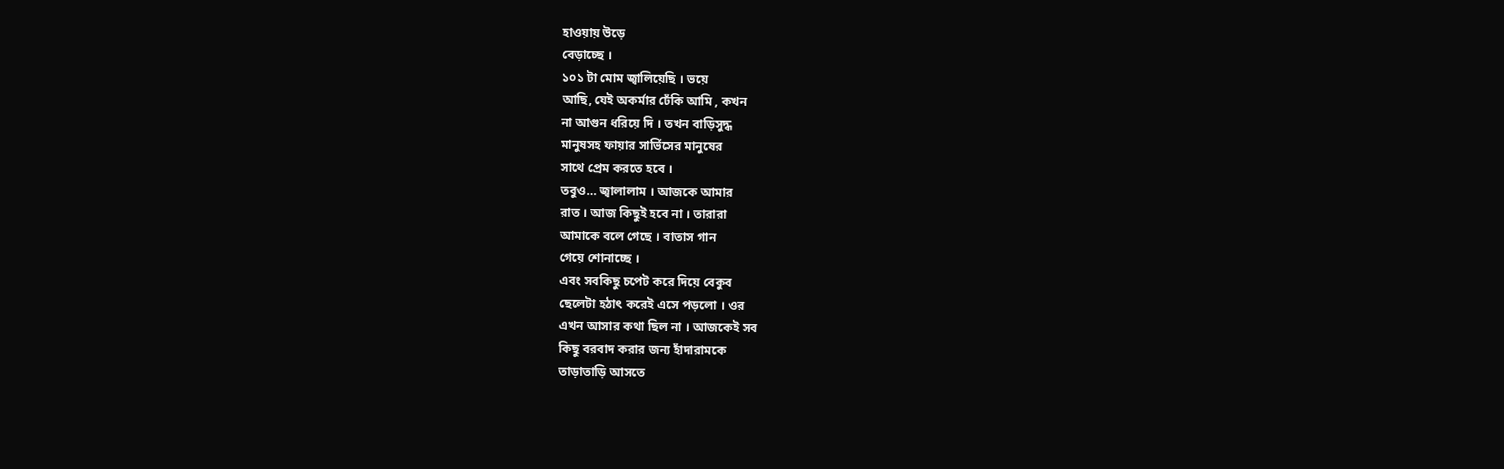হাওয়ায় উড়ে
বেড়াচ্ছে ।
১০১ টা মোম জ্বালিয়েছি । ভয়ে
আছি, যেই অকর্মার ঢেঁকি আমি , কখন
না আগুন ধরিয়ে দি । তখন বাড়িসুদ্ধ
মানুষসহ ফায়ার সার্ভিসের মানুষের
সাথে প্রেম করতে হবে ।
তবুও… জ্বালালাম । আজকে আমার
রাত । আজ কিছুই হবে না । তারারা
আমাকে বলে গেছে । বাতাস গান
গেয়ে শোনাচ্ছে ।
এবং সবকিছু চপেট করে দিয়ে বেকুব
ছেলেটা হঠাৎ করেই এসে পড়লো । ওর
এখন আসার কথা ছিল না । আজকেই সব
কিছু বরবাদ করার জন্য হাঁদারামকে
তাড়াতাড়ি আসতে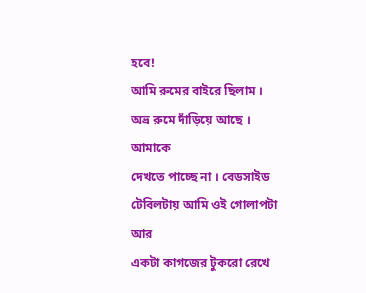হবে!
আমি রুমের বাইরে ছিলাম ।
অভ্র রুমে দাঁড়িয়ে আছে । আমাকে
দেখতে পাচ্ছে না । বেডসাইড
টেবিলটায় আমি ওই গোলাপটা আর
একটা কাগজের টুকরো রেখে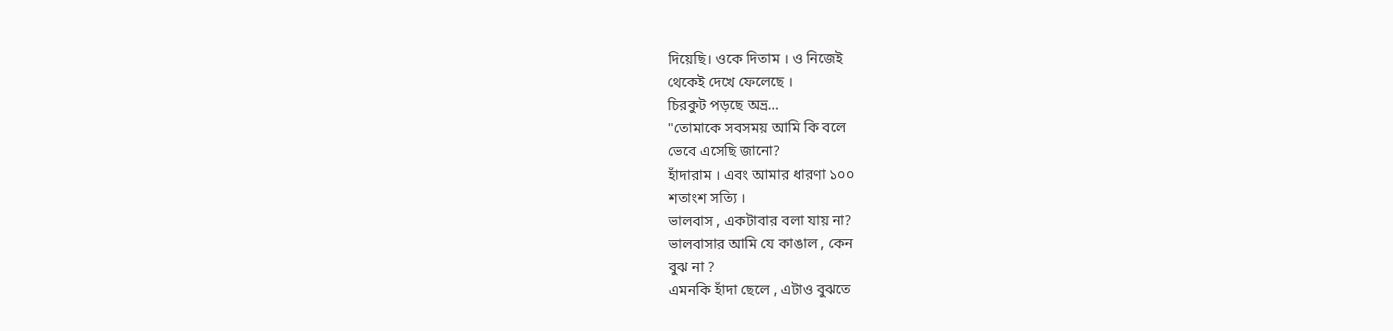দিয়েছি। ওকে দিতাম । ও নিজেই
থেকেই দেখে ফেলেছে ।
চিরকুট পড়ছে অভ্র…
"তোমাকে সবসময় আমি কি বলে
ভেবে এসেছি জানো?
হাঁদারাম । এবং আমার ধারণা ১০০
শতাংশ সত্যি ।
ভালবাস , একটাবার বলা যায় না?
ভালবাসার আমি যে কাঙাল , কেন
বুঝ না ?
এমনকি হাঁদা ছেলে , এটাও বুঝতে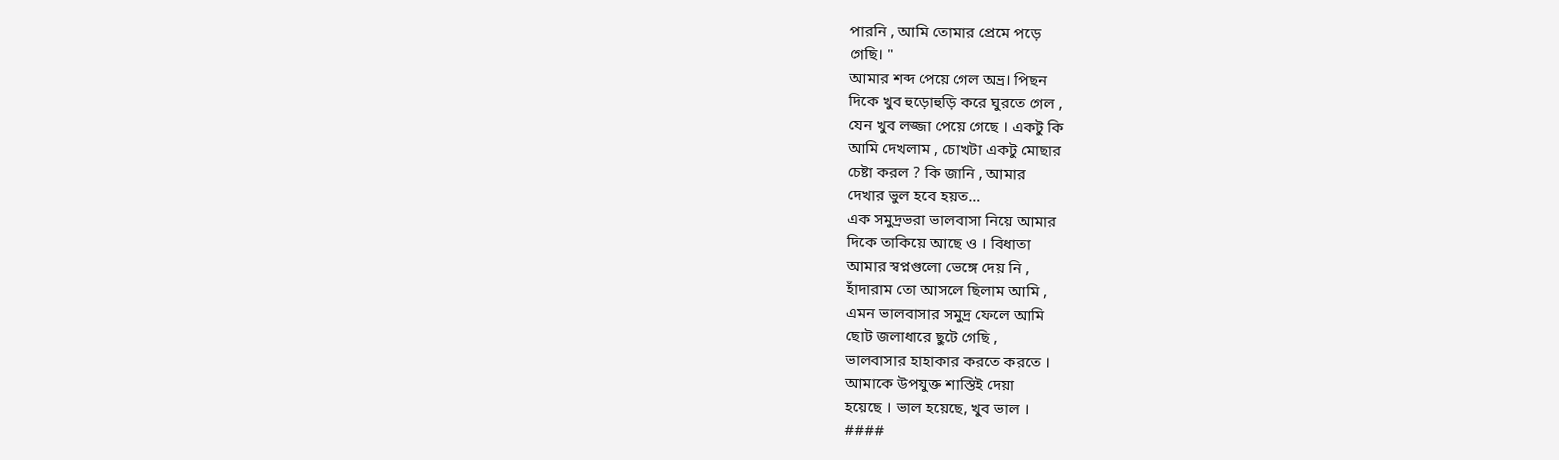পারনি , আমি তোমার প্রেমে পড়ে
গেছি। "
আমার শব্দ পেয়ে গেল অভ্র। পিছন
দিকে খুব হুড়োহুড়ি করে ঘুরতে গেল ,
যেন খুব লজ্জা পেয়ে গেছে । একটু কি
আমি দেখলাম , চোখটা একটু মোছার
চেষ্টা করল ? কি জানি , আমার
দেখার ভুল হবে হয়ত…
এক সমুদ্রভরা ভালবাসা নিয়ে আমার
দিকে তাকিয়ে আছে ও । বিধাতা
আমার স্বপ্নগুলো ভেঙ্গে দেয় নি ,
হাঁদারাম তো আসলে ছিলাম আমি ,
এমন ভালবাসার সমুদ্র ফেলে আমি
ছোট জলাধারে ছুটে গেছি ,
ভালবাসার হাহাকার করতে করতে ।
আমাকে উপযুক্ত শাস্তিই দেয়া
হয়েছে । ভাল হয়েছে, খুব ভাল ।
####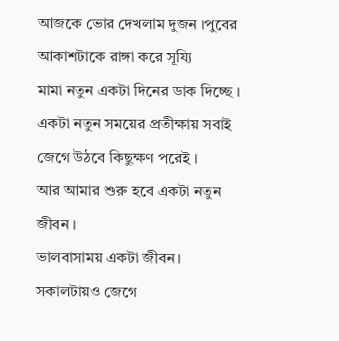আজকে ভোর দেখলাম দুজন ।পুবের
আকাশটাকে রাঙ্গা করে সূয্যি
মামা নতুন একটা দিনের ডাক দিচ্ছে ।
একটা নতুন সময়ের প্রতীক্ষায় সবাই
জেগে উঠবে কিছুক্ষণ পরেই ।
আর আমার শুরু হবে একটা নতুন জীবন ।
ভালবাসাময় একটা জীবন।
সকালটায়ও জেগে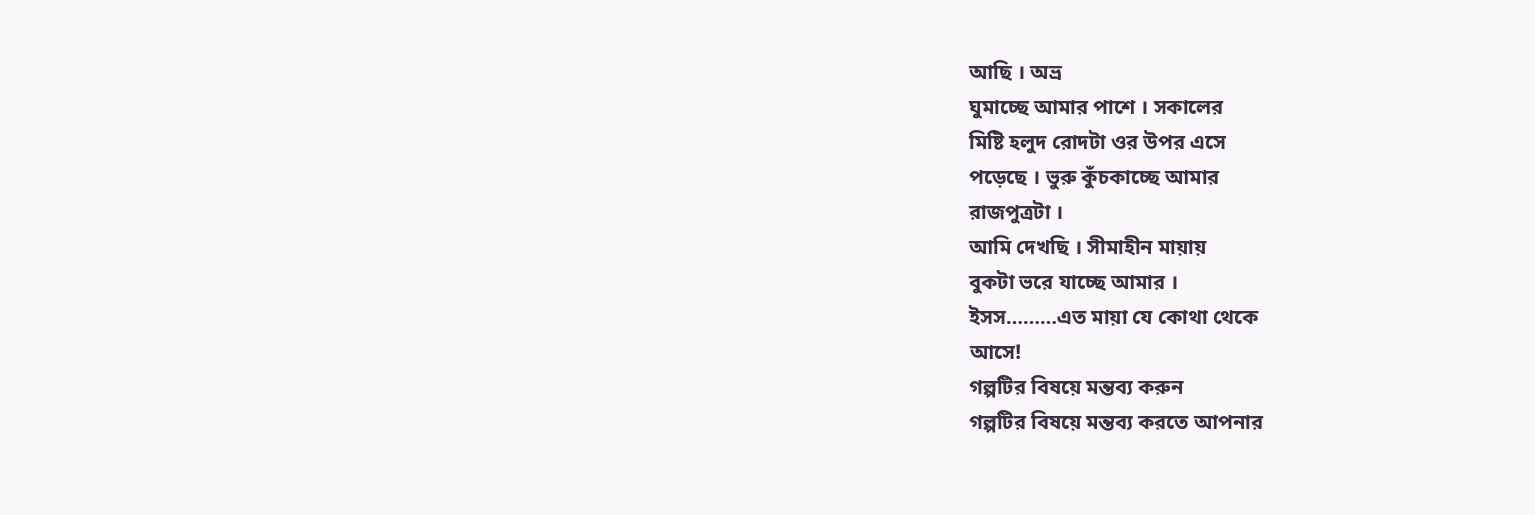আছি । অভ্র
ঘুমাচ্ছে আমার পাশে । সকালের
মিষ্টি হলুদ রোদটা ওর উপর এসে
পড়েছে । ভুরু কুঁচকাচ্ছে আমার
রাজপুত্রটা ।
আমি দেখছি । সীমাহীন মায়ায়
বুকটা ভরে যাচ্ছে আমার ।
ইসস………এত মায়া যে কোথা থেকে
আসে!
গল্পটির বিষয়ে মন্তব্য করুন
গল্পটির বিষয়ে মন্তব্য করতে আপনার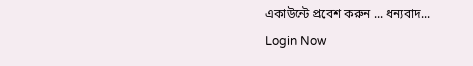একাউন্টে প্রবেশ করুন ... ধন্যবাদ... Login Now